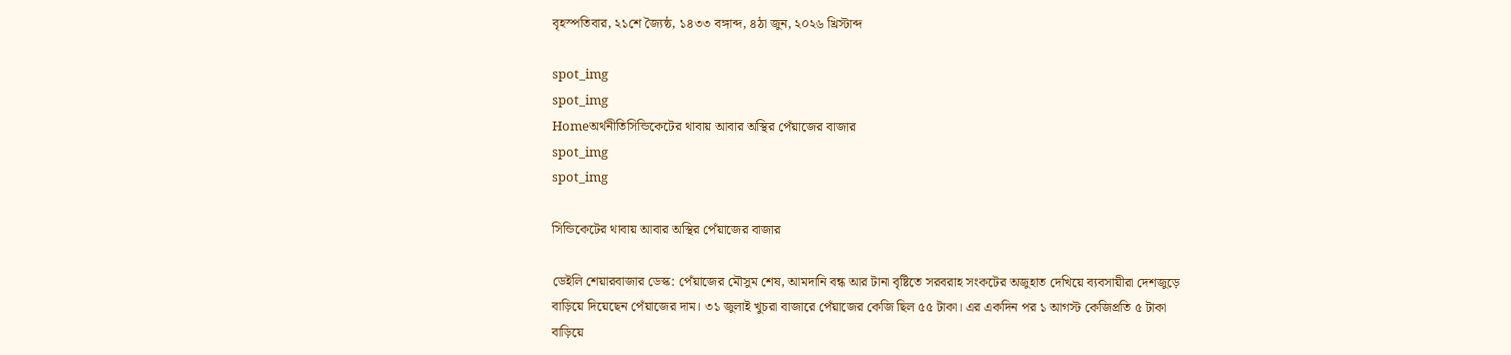বৃহস্পতিবার, ২১শে জ্যৈষ্ঠ, ১৪৩৩ বঙ্গাব্দ, ৪ঠা জুন, ২০২৬ খ্রিস্টাব্দ

spot_img
spot_img
Homeঅর্থনীতিসিন্ডিকেটের থাবায় আবার অস্থির পেঁয়াজের বাজার
spot_img
spot_img

সিন্ডিকেটের থাবায় আবার অস্থির পেঁয়াজের বাজার

ডেইলি শেয়ারবাজার ডেস্ক: পেঁয়াজের মৌসুম শেষ, আমদানি বন্ধ আর টানা বৃষ্টিতে সরবরাহ সংকটের অজুহাত দেখিয়ে ব্যবসায়ীরা দেশজুড়ে বাড়িয়ে দিয়েছেন পেঁয়াজের দাম। ৩১ জুলাই খুচরা বাজারে পেঁয়াজের কেজি ছিল ৫৫ টাকা। এর একদিন পর ১ আগস্ট কেজিপ্রতি ৫ টাকা বাড়িয়ে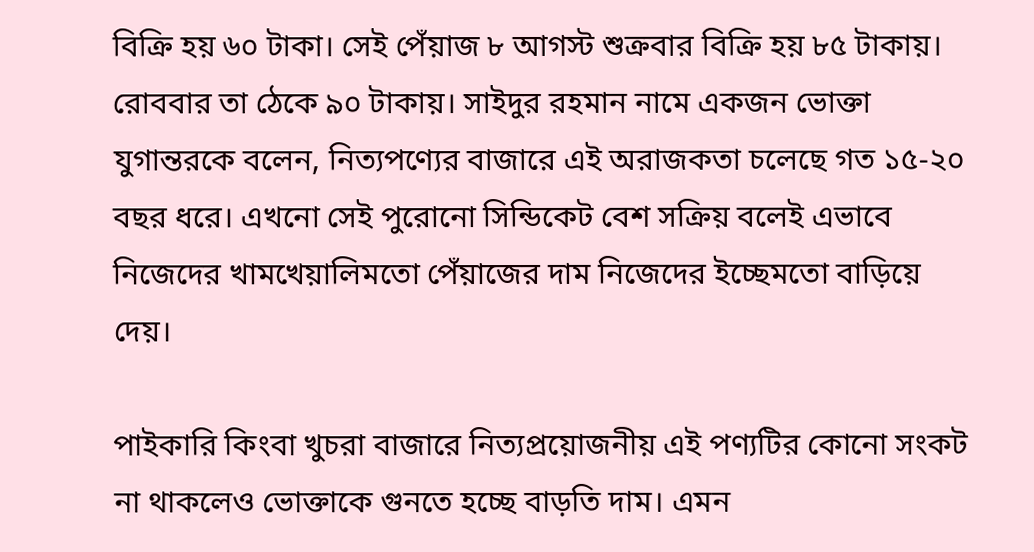বিক্রি হয় ৬০ টাকা। সেই পেঁয়াজ ৮ আগস্ট শুক্রবার বিক্রি হয় ৮৫ টাকায়। রোববার তা ঠেকে ৯০ টাকায়। সাইদুর রহমান নামে একজন ভোক্তা যুগান্তরকে বলেন, নিত্যপণ্যের বাজারে এই অরাজকতা চলেছে গত ১৫-২০ বছর ধরে। এখনো সেই পুরোনো সিন্ডিকেট বেশ সক্রিয় বলেই এভাবে নিজেদের খামখেয়ালিমতো পেঁয়াজের দাম নিজেদের ইচ্ছেমতো বাড়িয়ে দেয়।

পাইকারি কিংবা খুচরা বাজারে নিত্যপ্রয়োজনীয় এই পণ্যটির কোনো সংকট না থাকলেও ভোক্তাকে গুনতে হচ্ছে বাড়তি দাম। এমন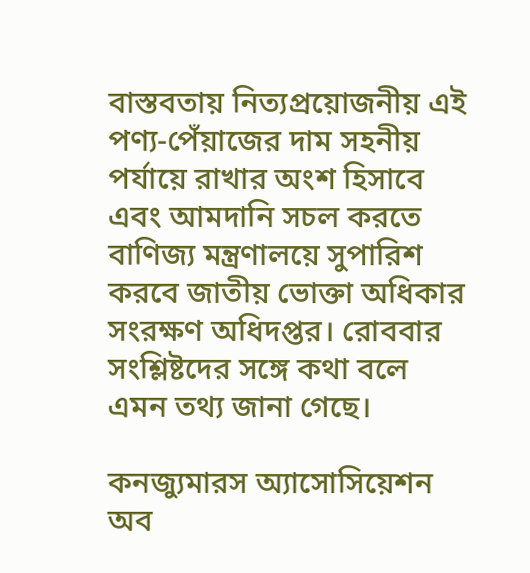বাস্তবতায় নিত্যপ্রয়োজনীয় এই পণ্য-পেঁয়াজের দাম সহনীয় পর্যায়ে রাখার অংশ হিসাবে এবং আমদানি সচল করতে বাণিজ্য মন্ত্রণালয়ে সুপারিশ করবে জাতীয় ভোক্তা অধিকার সংরক্ষণ অধিদপ্তর। রোববার সংশ্লিষ্টদের সঙ্গে কথা বলে এমন তথ্য জানা গেছে।

কনজ্যুমারস অ্যাসোসিয়েশন অব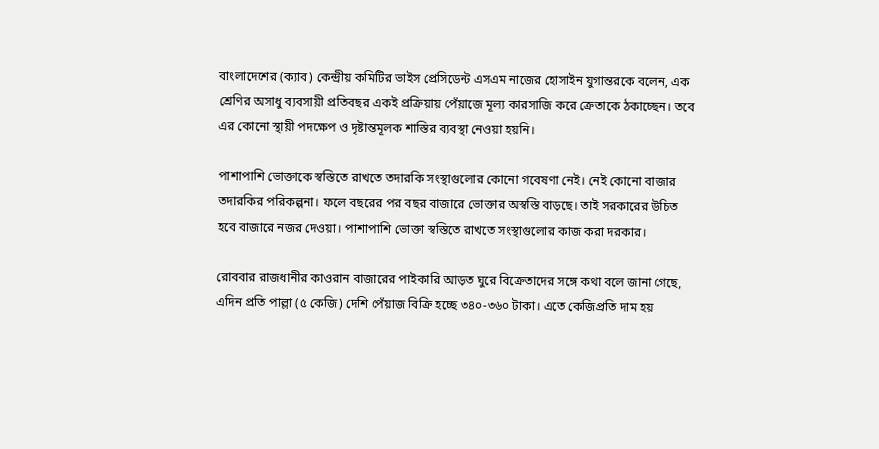বাংলাদেশের (ক্যাব) কেন্দ্রীয় কমিটির ভাইস প্রেসিডেন্ট এসএম নাজের হোসাইন যুগান্তরকে বলেন, এক শ্রেণির অসাধু ব্যবসায়ী প্রতিবছর একই প্রক্রিয়ায় পেঁয়াজে মূল্য কারসাজি করে ক্রেতাকে ঠকাচ্ছেন। তবে এর কোনো স্থায়ী পদক্ষেপ ও দৃষ্টান্তমূলক শাস্তির ব্যবস্থা নেওয়া হয়নি।

পাশাপাশি ভোক্তাকে স্বস্তিতে রাখতে তদারকি সংস্থাগুলোর কোনো গবেষণা নেই। নেই কোনো বাজার তদারকির পরিকল্পনা। ফলে বছরের পর বছর বাজারে ভোক্তার অস্বস্তি বাড়ছে। তাই সরকারের উচিত হবে বাজারে নজর দেওয়া। পাশাপাশি ভোক্তা স্বস্তিতে রাখতে সংস্থাগুলোর কাজ করা দরকার।

রোববার রাজধানীর কাওরান বাজারের পাইকারি আড়ত ঘুরে বিক্রেতাদের সঙ্গে কথা বলে জানা গেছে, এদিন প্রতি পাল্লা (৫ কেজি) দেশি পেঁয়াজ বিক্রি হচ্ছে ৩৪০-৩৬০ টাকা। এতে কেজিপ্রতি দাম হয়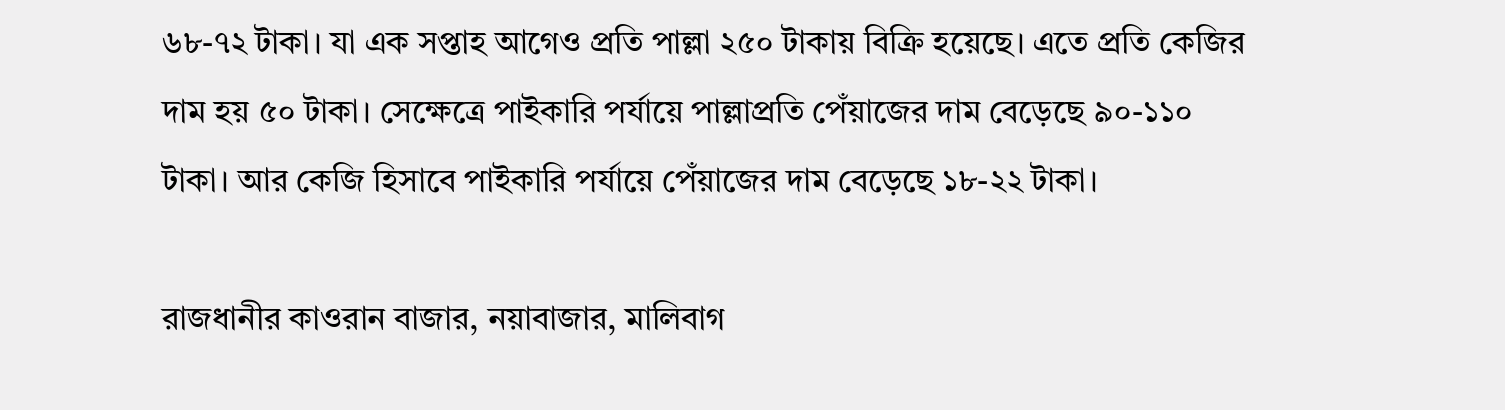৬৮-৭২ টাকা। যা এক সপ্তাহ আগেও প্রতি পাল্লা ২৫০ টাকায় বিক্রি হয়েছে। এতে প্রতি কেজির দাম হয় ৫০ টাকা। সেক্ষেত্রে পাইকারি পর্যায়ে পাল্লাপ্রতি পেঁয়াজের দাম বেড়েছে ৯০-১১০ টাকা। আর কেজি হিসাবে পাইকারি পর্যায়ে পেঁয়াজের দাম বেড়েছে ১৮-২২ টাকা।

রাজধানীর কাওরান বাজার, নয়াবাজার, মালিবাগ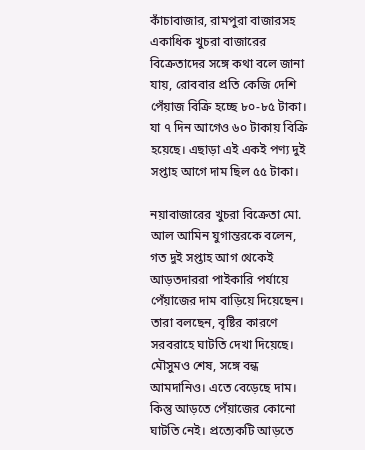কাঁচাবাজার, রামপুরা বাজারসহ একাধিক খুচরা বাজারের বিক্রেতাদের সঙ্গে কথা বলে জানা যায়, রোববার প্রতি কেজি দেশি পেঁয়াজ বিক্রি হচ্ছে ৮০-৮৫ টাকা। যা ৭ দিন আগেও ৬০ টাকায় বিক্রি হয়েছে। এছাড়া এই একই পণ্য দুই সপ্তাহ আগে দাম ছিল ৫৫ টাকা।

নয়াবাজারের খুচরা বিক্রেতা মো. আল আমিন যুগান্তরকে বলেন, গত দুই সপ্তাহ আগ থেকেই আড়তদাররা পাইকারি পর্যায়ে পেঁয়াজের দাম বাড়িয়ে দিয়েছেন। তারা বলছেন, বৃষ্টির কারণে সরবরাহে ঘাটতি দেখা দিয়েছে। মৌসুমও শেষ, সঙ্গে বন্ধ আমদানিও। এতে বেড়েছে দাম। কিন্তু আড়তে পেঁয়াজের কোনো ঘাটতি নেই। প্রত্যেকটি আড়তে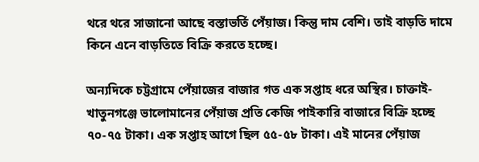থরে থরে সাজানো আছে বস্তাভর্তি পেঁয়াজ। কিন্তু দাম বেশি। তাই বাড়তি দামে কিনে এনে বাড়তিতে বিক্রি করতে হচ্ছে।

অন্যদিকে চট্টগ্রামে পেঁয়াজের বাজার গত এক সপ্তাহ ধরে অস্থির। চাক্তাই-খাতুনগঞ্জে ভালোমানের পেঁয়াজ প্রতি কেজি পাইকারি বাজারে বিক্রি হচ্ছে ৭০-৭৫ টাকা। এক সপ্তাহ আগে ছিল ৫৫-৫৮ টাকা। এই মানের পেঁয়াজ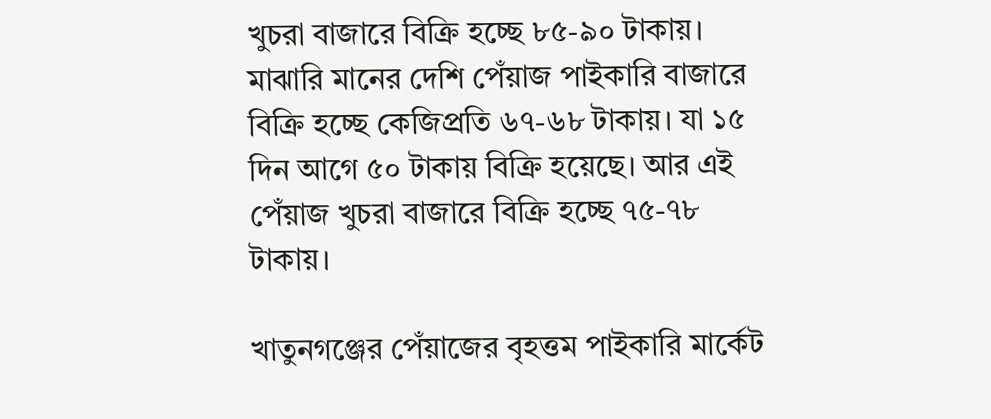খুচরা বাজারে বিক্রি হচ্ছে ৮৫-৯০ টাকায়। মাঝারি মানের দেশি পেঁয়াজ পাইকারি বাজারে বিক্রি হচ্ছে কেজিপ্রতি ৬৭-৬৮ টাকায়। যা ১৫ দিন আগে ৫০ টাকায় বিক্রি হয়েছে। আর এই পেঁয়াজ খুচরা বাজারে বিক্রি হচ্ছে ৭৫-৭৮ টাকায়।

খাতুনগঞ্জের পেঁয়াজের বৃহত্তম পাইকারি মার্কেট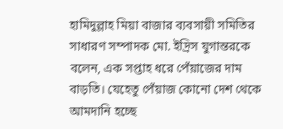হামিদুল্লাহ মিয়া বাজার ব্যবসায়ী সমিতির সাধারণ সম্পাদক মো. ইদ্রিস যুগান্তরকে বলেন, এক সপ্তাহ ধরে পেঁয়াজের দাম বাড়তি। যেহেতু পেঁয়াজ কোনো দেশ থেকে আমদানি হচ্ছে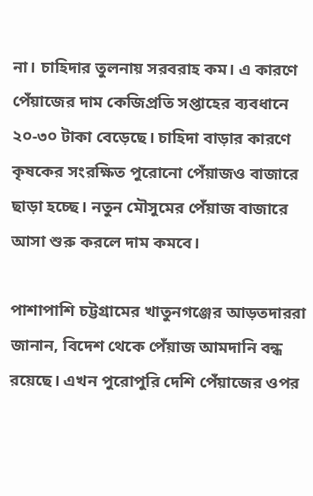না। চাহিদার তুলনায় সরবরাহ কম। এ কারণে পেঁয়াজের দাম কেজিপ্রতি সপ্তাহের ব্যবধানে ২০-৩০ টাকা বেড়েছে। চাহিদা বাড়ার কারণে কৃষকের সংরক্ষিত পুরোনো পেঁয়াজও বাজারে ছাড়া হচ্ছে। নতুন মৌসুমের পেঁয়াজ বাজারে আসা শুরু করলে দাম কমবে।

পাশাপাশি চট্টগ্রামের খাতুনগঞ্জের আড়তদাররা জানান, বিদেশ থেকে পেঁয়াজ আমদানি বন্ধ রয়েছে। এখন পুরোপুরি দেশি পেঁয়াজের ওপর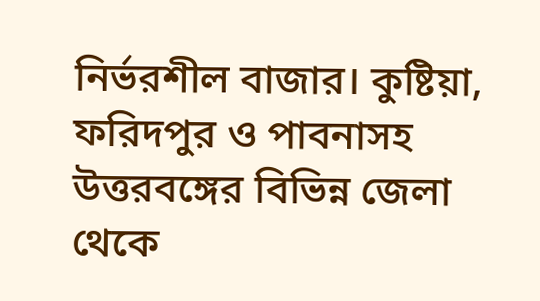নির্ভরশীল বাজার। কুষ্টিয়া, ফরিদপুর ও পাবনাসহ উত্তরবঙ্গের বিভিন্ন জেলা থেকে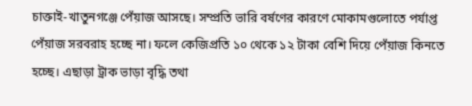চাক্তাই-খাতুনগঞ্জে পেঁয়াজ আসছে। সম্প্রতি ভারি বর্ষণের কারণে মোকামগুলোতে পর্যাপ্ত পেঁয়াজ সরবরাহ হচ্ছে না। ফলে কেজিপ্রতি ১০ থেকে ১২ টাকা বেশি দিয়ে পেঁয়াজ কিনতে হচ্ছে। এছাড়া ট্রাক ভাড়া বৃদ্ধি তথা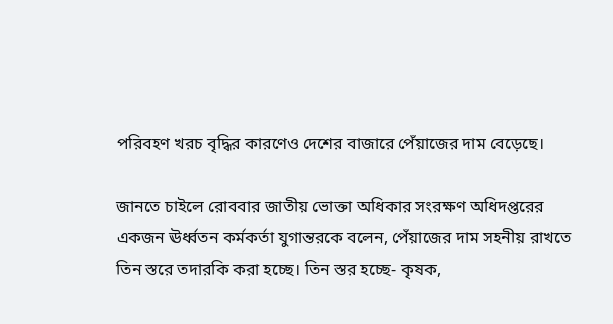পরিবহণ খরচ বৃদ্ধির কারণেও দেশের বাজারে পেঁয়াজের দাম বেড়েছে।

জানতে চাইলে রোববার জাতীয় ভোক্তা অধিকার সংরক্ষণ অধিদপ্তরের একজন ঊর্ধ্বতন কর্মকর্তা যুগান্তরকে বলেন, পেঁয়াজের দাম সহনীয় রাখতে তিন স্তরে তদারকি করা হচ্ছে। তিন স্তর হচ্ছে- কৃষক,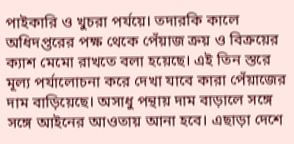পাইকারি ও খুচরা পর্যয়ে। তদারকি কালে অধিদপ্তরের পক্ষ থেকে পেঁয়াজ ক্রয় ও বিক্রয়ের ক্যাশ মেমো রাখতে বলা হয়েছে। এই তিন স্তরে মূল্য পর্যালোচনা করে দেখা যাবে কারা পেঁয়াজের দাম বাড়িয়েছে। অসাধু পন্থায় দাম বাড়ালে সঙ্গে সঙ্গে আইনের আওতায় আনা হবে। এছাড়া দেশে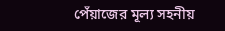পেঁয়াজের মূল্য সহনীয়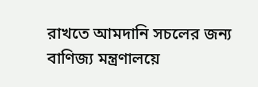রাখতে আমদানি সচলের জন্য বাণিজ্য মন্ত্রণালয়ে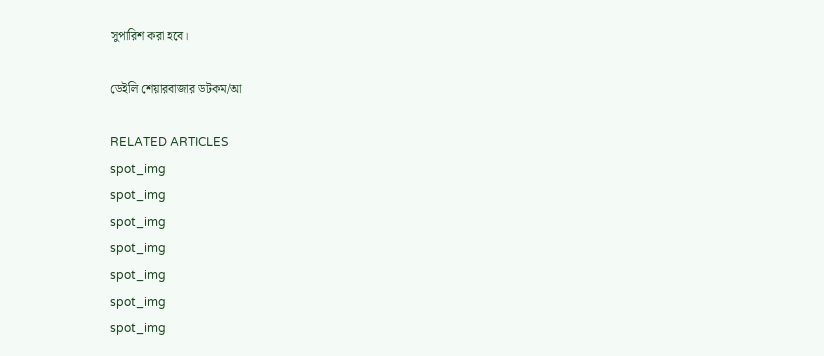সুপারিশ করা হবে।

ডেইলি শেয়ারবাজার ডটকম/আ

RELATED ARTICLES
spot_img
spot_img
spot_img
spot_img
spot_img
spot_img
spot_img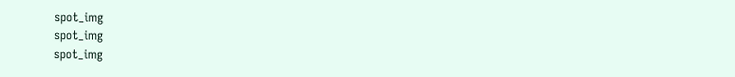spot_img
spot_img
spot_img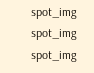spot_img
spot_img
spot_img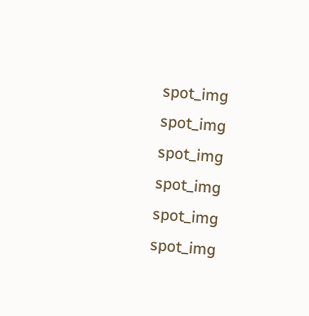spot_img
spot_img
spot_img
spot_img
spot_img
spot_img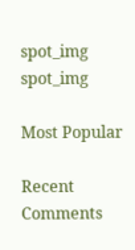spot_img
spot_img

Most Popular

Recent Comments